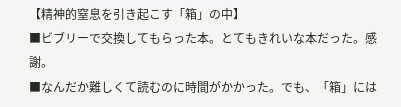【精神的窒息を引き起こす「箱」の中】
■ビブリーで交換してもらった本。とてもきれいな本だった。感謝。
■なんだか難しくて読むのに時間がかかった。でも、「箱」には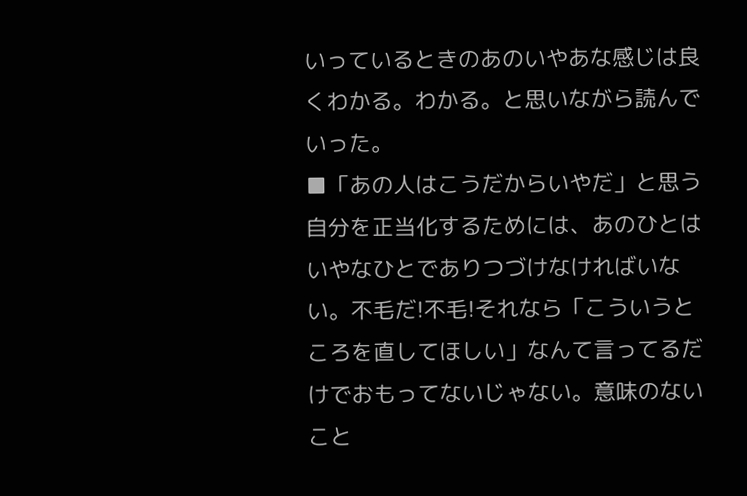いっているときのあのいやあな感じは良くわかる。わかる。と思いながら読んでいった。
■「あの人はこうだからいやだ」と思う自分を正当化するためには、あのひとはいやなひとでありつづけなければいない。不毛だ!不毛!それなら「こういうところを直してほしい」なんて言ってるだけでおもってないじゃない。意味のないこと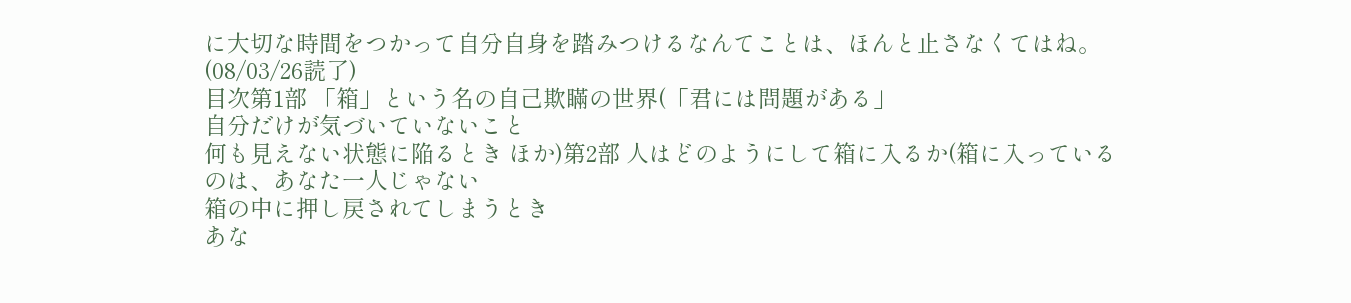に大切な時間をつかって自分自身を踏みつけるなんてことは、ほんと止さなくてはね。
(08/03/26読了)
目次第1部 「箱」という名の自己欺瞞の世界(「君には問題がある」
自分だけが気づいていないこと
何も見えない状態に陥るとき ほか)第2部 人はどのようにして箱に入るか(箱に入っているのは、あなた一人じゃない
箱の中に押し戻されてしまうとき
あな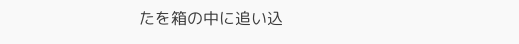たを箱の中に追い込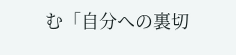む「自分への裏切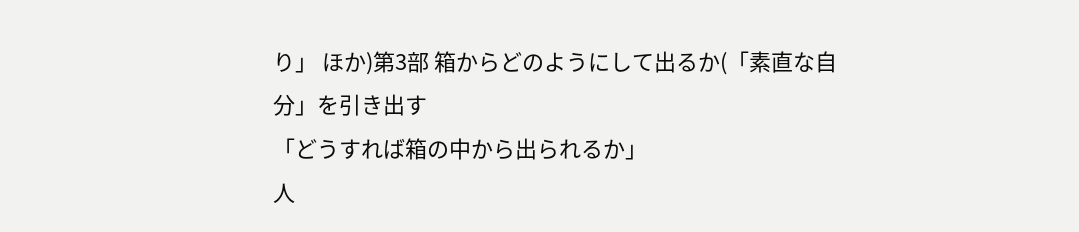り」 ほか)第3部 箱からどのようにして出るか(「素直な自分」を引き出す
「どうすれば箱の中から出られるか」
人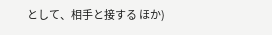として、相手と接する ほか)